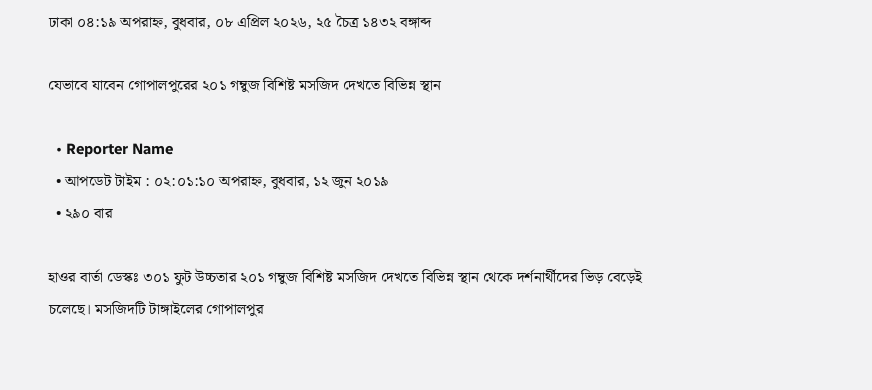ঢাকা ০৪:১৯ অপরাহ্ন, বুধবার, ০৮ এপ্রিল ২০২৬, ২৫ চৈত্র ১৪৩২ বঙ্গাব্দ

যেভাবে যাবেন গোপালপুরের ২০১ গম্বুজ বিশিষ্ট মসজিদ দেখতে বিভিন্ন স্থান

  • Reporter Name
  • আপডেট টাইম : ০২:০১:১০ অপরাহ্ন, বুধবার, ১২ জুন ২০১৯
  • ২৯০ বার

হাওর বার্তা ডেস্কঃ ৩০১ ফুট উচ্চতার ২০১ গম্বুজ বিশিষ্ট মসজিদ দেখতে বিভিন্ন স্থান থেকে দর্শনার্থীদের ভিড় বেড়েই চলেছে। মসজিদটি টাঙ্গাইলের গোপালপুর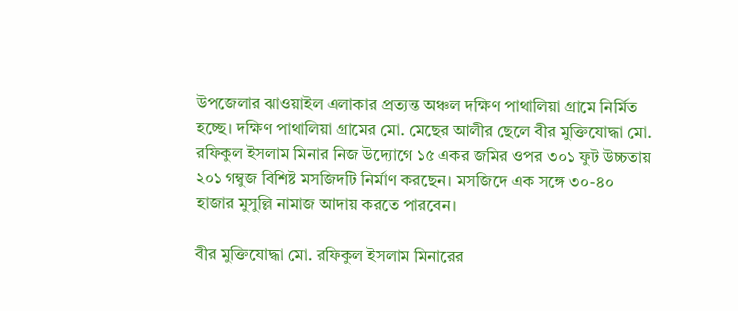উপজেলার ঝাওয়াইল এলাকার প্রত্যন্ত অঞ্চল দক্ষিণ পাথালিয়া গ্রামে নির্মিত হচ্ছে। দক্ষিণ পাথালিয়া গ্রামের মো. মেছের আলীর ছেলে বীর মুক্তিযোদ্ধা মো. রফিকুল ইসলাম মিনার নিজ উদ্যোগে ১৫ একর জমির ওপর ৩০১ ফুট উচ্চতায় ২০১ গম্বুজ বিশিষ্ট মসজিদটি নির্মাণ করছেন। মসজিদে এক সঙ্গে ৩০-৪০ হাজার মুসুল্লি নামাজ আদায় করতে পারবেন।

বীর মুক্তিযোদ্ধা মো. রফিকুল ইসলাম মিনারের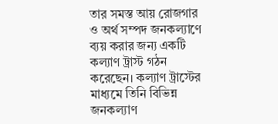তার সমস্ত আয় রোজগার ও অর্থ সম্পদ জনকল্যাণে ব্যয় করার জন্য একটি কল্যাণ ট্রাস্ট গঠন করেছেন। কল্যাণ ট্রাস্টের মাধ্যমে তিনি বিভিন্ন জনকল্যাণ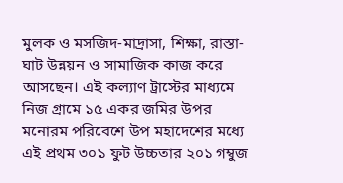মুলক ও মসজিদ-মাদ্রাসা, শিক্ষা, রাস্তা-ঘাট উন্নয়ন ও সামাজিক কাজ করে আসছেন। এই কল্যাণ ট্রাস্টের মাধ্যমে নিজ গ্রামে ১৫ একর জমির উপর মনোরম পরিবেশে উপ মহাদেশের মধ্যে এই প্রথম ৩০১ ফুট উচ্চতার ২০১ গম্বুজ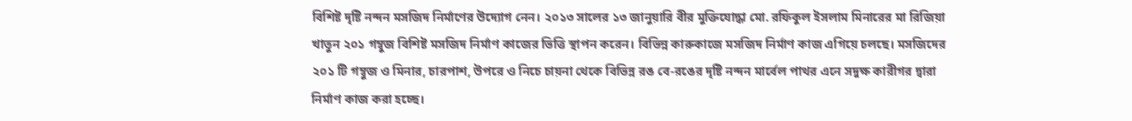বিশিষ্ট দৃষ্টি নন্দন মসজিদ নির্মাণের উদ্যোগ নেন। ২০১৩ সালের ১৩ জানুয়ারি বীর মুক্তিযোদ্ধা মো. রফিকুল ইসলাম মিনারের মা রিজিয়া খাতুন ২০১ গম্বুজ বিশিষ্ট মসজিদ নির্মাণ কাজের ভিত্তি স্থাপন করেন। বিভিন্ন কারুকাজে মসজিদ নির্মাণ কাজ এগিয়ে চলছে। মসজিদের ২০১ টি গম্বুজ ও মিনার, চারপাশ, উপরে ও নিচে চায়না থেকে বিভিন্ন রঙ বে-রঙের দৃষ্টি নন্দন মার্বেল পাথর এনে সদুক্ষ কারীগর দ্বারা নির্মাণ কাজ করা হচ্ছে।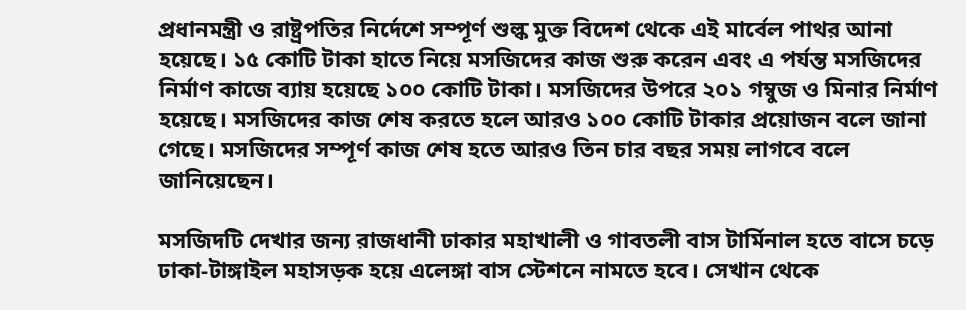প্রধানমন্ত্রী ও রাষ্ট্রপতির নির্দেশে সম্পূর্ণ শুল্ক মুক্ত বিদেশ থেকে এই মার্বেল পাথর আনা হয়েছে। ১৫ কোটি টাকা হাতে নিয়ে মসজিদের কাজ শুরু করেন এবং এ পর্যন্ত মসজিদের নির্মাণ কাজে ব্যায় হয়েছে ১০০ কোটি টাকা। মসজিদের উপরে ২০১ গম্বুজ ও মিনার নির্মাণ হয়েছে। মসজিদের কাজ শেষ করতে হলে আরও ১০০ কোটি টাকার প্রয়োজন বলে জানা গেছে। মসজিদের সম্পূর্ণ কাজ শেষ হতে আরও তিন চার বছর সময় লাগবে বলে জানিয়েছেন।

মসজিদটি দেখার জন্য রাজধানী ঢাকার মহাখালী ও গাবতলী বাস টার্মিনাল হতে বাসে চড়ে ঢাকা-টাঙ্গাইল মহাসড়ক হয়ে এলেঙ্গা বাস স্টেশনে নামতে হবে। সেখান থেকে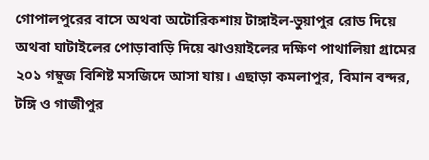গোপালপুরের বাসে অথবা অটোরিকশায় টাঙ্গাইল-ভুয়াপুর রোড দিয়ে অথবা ঘাটাইলের পোড়াবাড়ি দিয়ে ঝাওয়াইলের দক্ষিণ পাথালিয়া গ্রামের ২০১ গম্বুজ বিশিষ্ট মসজিদে আসা যায়। এছাড়া কমলাপুর, বিমান বন্দর, টঙ্গি ও গাজীপুর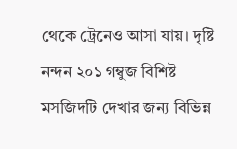থেকে ট্রেনেও আসা যায়। দৃষ্টি নন্দন ২০১ গম্বুজ বিশিষ্ট মসজিদটি দেখার জন্য বিভিন্ন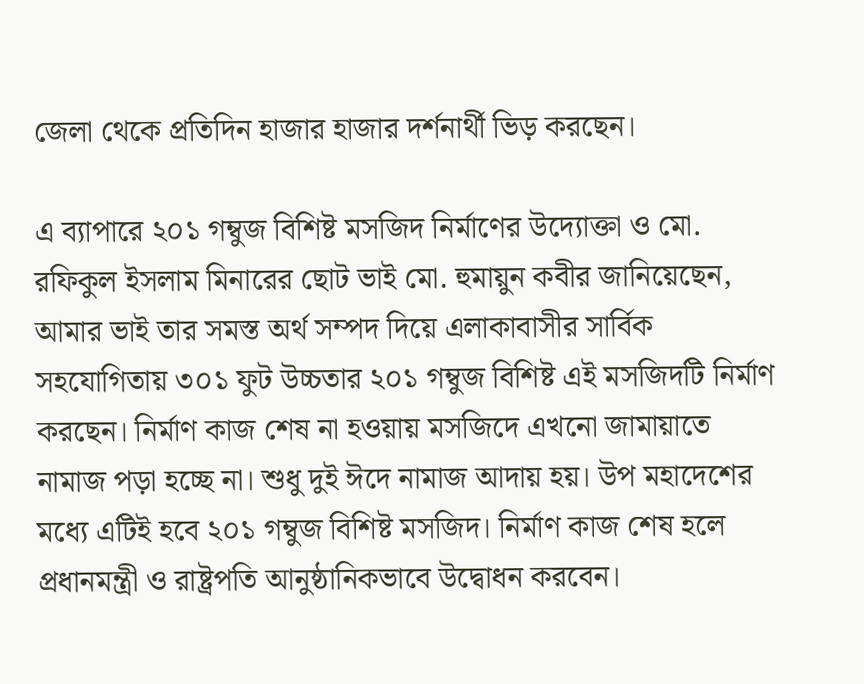জেলা থেকে প্রতিদিন হাজার হাজার দর্শনার্থী ভিড় করছেন।

এ ব্যাপারে ২০১ গম্বুজ বিশিষ্ট মসজিদ নির্মাণের উদ্যোক্তা ও মো. রফিকুল ইসলাম মিনারের ছোট ভাই মো. হুমায়ুন কবীর জানিয়েছেন, আমার ভাই তার সমস্ত অর্থ সম্পদ দিয়ে এলাকাবাসীর সার্বিক সহযোগিতায় ৩০১ ফুট উচ্চতার ২০১ গম্বুজ বিশিষ্ট এই মসজিদটি নির্মাণ করছেন। নির্মাণ কাজ শেষ না হওয়ায় মসজিদে এখনো জামায়াতে নামাজ পড়া হচ্ছে না। শুধু দুই ঈদে নামাজ আদায় হয়। উপ মহাদেশের মধ্যে এটিই হবে ২০১ গম্বুজ বিশিষ্ট মসজিদ। নির্মাণ কাজ শেষ হলে প্রধানমন্ত্রী ও রাষ্ট্রপতি আনুষ্ঠানিকভাবে উদ্বোধন করবেন।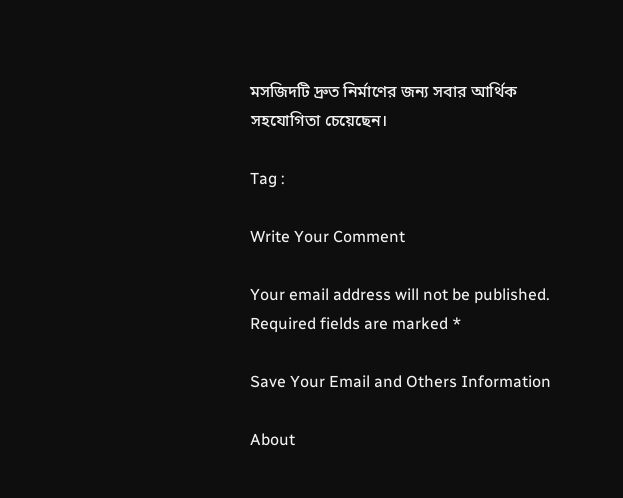মসজিদটি দ্রুত নির্মাণের জন্য সবার আর্থিক সহযোগিতা চেয়েছেন।

Tag :

Write Your Comment

Your email address will not be published. Required fields are marked *

Save Your Email and Others Information

About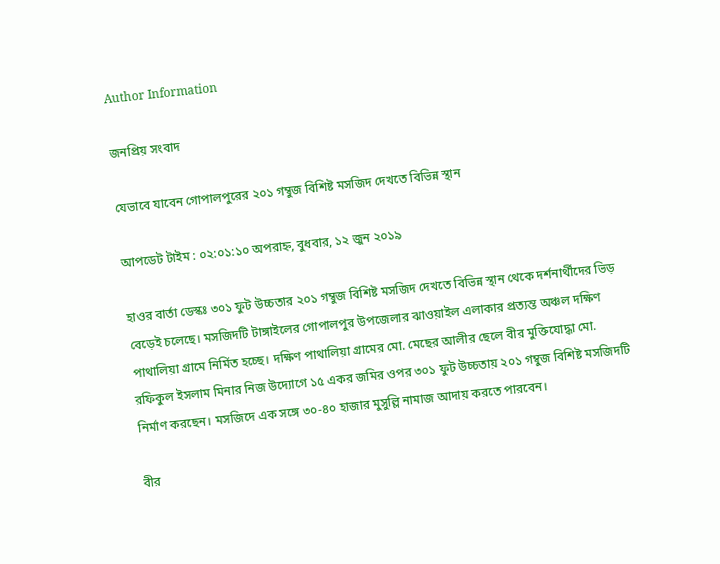Author Information

জনপ্রিয় সংবাদ

যেভাবে যাবেন গোপালপুরের ২০১ গম্বুজ বিশিষ্ট মসজিদ দেখতে বিভিন্ন স্থান

আপডেট টাইম : ০২:০১:১০ অপরাহ্ন, বুধবার, ১২ জুন ২০১৯

হাওর বার্তা ডেস্কঃ ৩০১ ফুট উচ্চতার ২০১ গম্বুজ বিশিষ্ট মসজিদ দেখতে বিভিন্ন স্থান থেকে দর্শনার্থীদের ভিড় বেড়েই চলেছে। মসজিদটি টাঙ্গাইলের গোপালপুর উপজেলার ঝাওয়াইল এলাকার প্রত্যন্ত অঞ্চল দক্ষিণ পাথালিয়া গ্রামে নির্মিত হচ্ছে। দক্ষিণ পাথালিয়া গ্রামের মো. মেছের আলীর ছেলে বীর মুক্তিযোদ্ধা মো. রফিকুল ইসলাম মিনার নিজ উদ্যোগে ১৫ একর জমির ওপর ৩০১ ফুট উচ্চতায় ২০১ গম্বুজ বিশিষ্ট মসজিদটি নির্মাণ করছেন। মসজিদে এক সঙ্গে ৩০-৪০ হাজার মুসুল্লি নামাজ আদায় করতে পারবেন।

বীর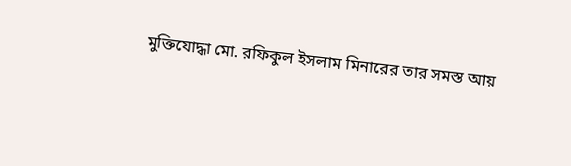মুক্তিযোদ্ধা মো. রফিকুল ইসলাম মিনারের তার সমস্ত আয়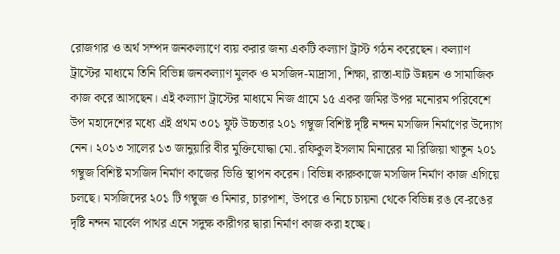রোজগার ও অর্থ সম্পদ জনকল্যাণে ব্যয় করার জন্য একটি কল্যাণ ট্রাস্ট গঠন করেছেন। কল্যাণ ট্রাস্টের মাধ্যমে তিনি বিভিন্ন জনকল্যাণ মুলক ও মসজিদ-মাদ্রাসা, শিক্ষা, রাস্তা-ঘাট উন্নয়ন ও সামাজিক কাজ করে আসছেন। এই কল্যাণ ট্রাস্টের মাধ্যমে নিজ গ্রামে ১৫ একর জমির উপর মনোরম পরিবেশে উপ মহাদেশের মধ্যে এই প্রথম ৩০১ ফুট উচ্চতার ২০১ গম্বুজ বিশিষ্ট দৃষ্টি নন্দন মসজিদ নির্মাণের উদ্যোগ নেন। ২০১৩ সালের ১৩ জানুয়ারি বীর মুক্তিযোদ্ধা মো. রফিকুল ইসলাম মিনারের মা রিজিয়া খাতুন ২০১ গম্বুজ বিশিষ্ট মসজিদ নির্মাণ কাজের ভিত্তি স্থাপন করেন। বিভিন্ন কারুকাজে মসজিদ নির্মাণ কাজ এগিয়ে চলছে। মসজিদের ২০১ টি গম্বুজ ও মিনার, চারপাশ, উপরে ও নিচে চায়না থেকে বিভিন্ন রঙ বে-রঙের দৃষ্টি নন্দন মার্বেল পাথর এনে সদুক্ষ কারীগর দ্বারা নির্মাণ কাজ করা হচ্ছে।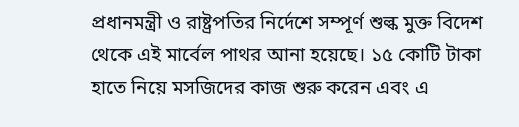প্রধানমন্ত্রী ও রাষ্ট্রপতির নির্দেশে সম্পূর্ণ শুল্ক মুক্ত বিদেশ থেকে এই মার্বেল পাথর আনা হয়েছে। ১৫ কোটি টাকা হাতে নিয়ে মসজিদের কাজ শুরু করেন এবং এ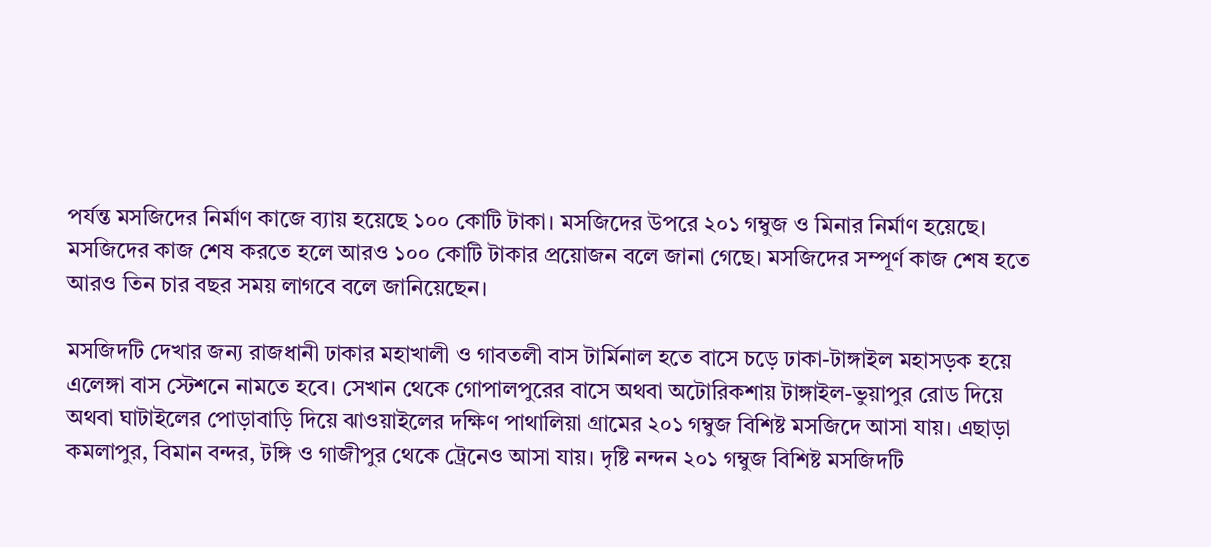পর্যন্ত মসজিদের নির্মাণ কাজে ব্যায় হয়েছে ১০০ কোটি টাকা। মসজিদের উপরে ২০১ গম্বুজ ও মিনার নির্মাণ হয়েছে। মসজিদের কাজ শেষ করতে হলে আরও ১০০ কোটি টাকার প্রয়োজন বলে জানা গেছে। মসজিদের সম্পূর্ণ কাজ শেষ হতে আরও তিন চার বছর সময় লাগবে বলে জানিয়েছেন।

মসজিদটি দেখার জন্য রাজধানী ঢাকার মহাখালী ও গাবতলী বাস টার্মিনাল হতে বাসে চড়ে ঢাকা-টাঙ্গাইল মহাসড়ক হয়ে এলেঙ্গা বাস স্টেশনে নামতে হবে। সেখান থেকে গোপালপুরের বাসে অথবা অটোরিকশায় টাঙ্গাইল-ভুয়াপুর রোড দিয়ে অথবা ঘাটাইলের পোড়াবাড়ি দিয়ে ঝাওয়াইলের দক্ষিণ পাথালিয়া গ্রামের ২০১ গম্বুজ বিশিষ্ট মসজিদে আসা যায়। এছাড়া কমলাপুর, বিমান বন্দর, টঙ্গি ও গাজীপুর থেকে ট্রেনেও আসা যায়। দৃষ্টি নন্দন ২০১ গম্বুজ বিশিষ্ট মসজিদটি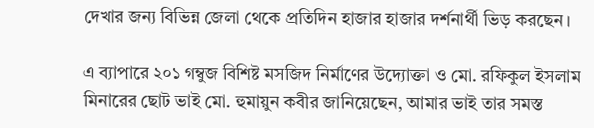দেখার জন্য বিভিন্ন জেলা থেকে প্রতিদিন হাজার হাজার দর্শনার্থী ভিড় করছেন।

এ ব্যাপারে ২০১ গম্বুজ বিশিষ্ট মসজিদ নির্মাণের উদ্যোক্তা ও মো. রফিকুল ইসলাম মিনারের ছোট ভাই মো. হুমায়ুন কবীর জানিয়েছেন, আমার ভাই তার সমস্ত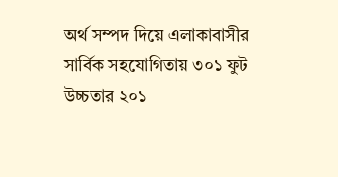অর্থ সম্পদ দিয়ে এলাকাবাসীর সার্বিক সহযোগিতায় ৩০১ ফুট উচ্চতার ২০১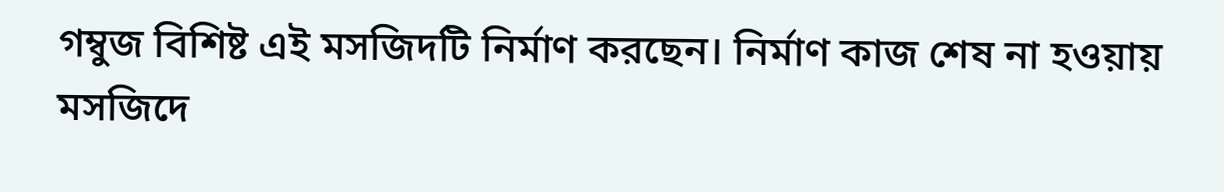গম্বুজ বিশিষ্ট এই মসজিদটি নির্মাণ করছেন। নির্মাণ কাজ শেষ না হওয়ায় মসজিদে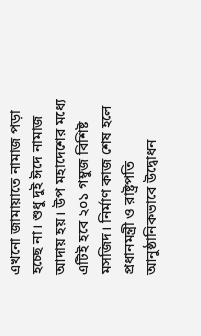এখনো জামায়াতে নামাজ পড়া হচ্ছে না। শুধু দুই ঈদে নামাজ আদায় হয়। উপ মহাদেশের মধ্যে এটিই হবে ২০১ গম্বুজ বিশিষ্ট মসজিদ। নির্মাণ কাজ শেষ হলে প্রধানমন্ত্রী ও রাষ্ট্রপতি আনুষ্ঠানিকভাবে উদ্বোধন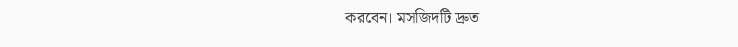করবেন। মসজিদটি দ্রুত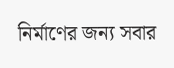নির্মাণের জন্য সবার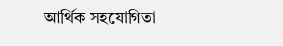আর্থিক সহযোগিতা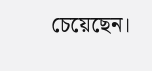চেয়েছেন।